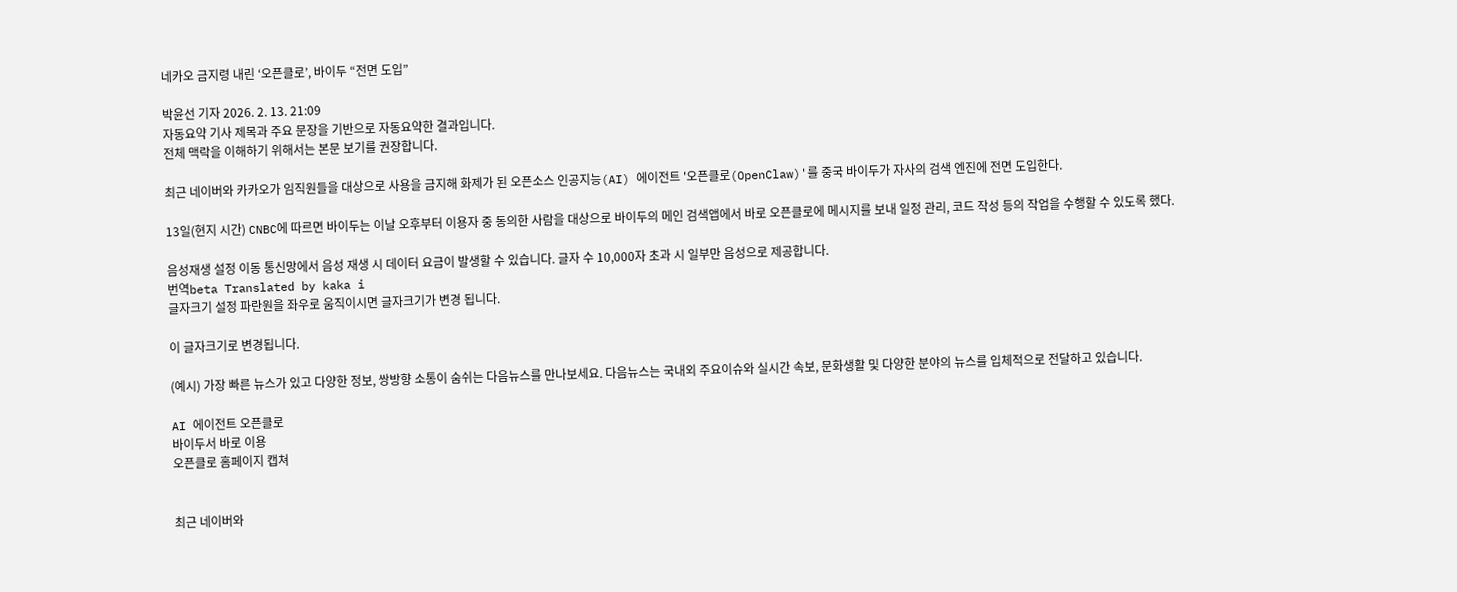네카오 금지령 내린 ‘오픈클로’, 바이두 “전면 도입”

박윤선 기자 2026. 2. 13. 21:09
자동요약 기사 제목과 주요 문장을 기반으로 자동요약한 결과입니다.
전체 맥락을 이해하기 위해서는 본문 보기를 권장합니다.

최근 네이버와 카카오가 임직원들을 대상으로 사용을 금지해 화제가 된 오픈소스 인공지능(AI) 에이전트 '오픈클로(OpenClaw)'를 중국 바이두가 자사의 검색 엔진에 전면 도입한다.

13일(현지 시간) CNBC에 따르면 바이두는 이날 오후부터 이용자 중 동의한 사람을 대상으로 바이두의 메인 검색앱에서 바로 오픈클로에 메시지를 보내 일정 관리, 코드 작성 등의 작업을 수행할 수 있도록 했다.

음성재생 설정 이동 통신망에서 음성 재생 시 데이터 요금이 발생할 수 있습니다. 글자 수 10,000자 초과 시 일부만 음성으로 제공합니다.
번역beta Translated by kaka i
글자크기 설정 파란원을 좌우로 움직이시면 글자크기가 변경 됩니다.

이 글자크기로 변경됩니다.

(예시) 가장 빠른 뉴스가 있고 다양한 정보, 쌍방향 소통이 숨쉬는 다음뉴스를 만나보세요. 다음뉴스는 국내외 주요이슈와 실시간 속보, 문화생활 및 다양한 분야의 뉴스를 입체적으로 전달하고 있습니다.

AI 에이전트 오픈클로
바이두서 바로 이용
오픈클로 홈페이지 캡쳐


최근 네이버와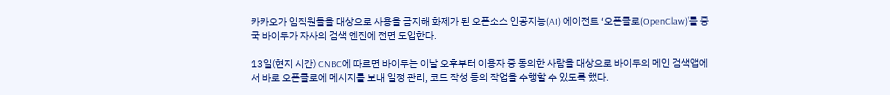카카오가 임직원들을 대상으로 사용을 금지해 화제가 된 오픈소스 인공지능(AI) 에이전트 ‘오픈클로(OpenClaw)’를 중국 바이두가 자사의 검색 엔진에 전면 도입한다.

13일(현지 시간) CNBC에 따르면 바이두는 이날 오후부터 이용자 중 동의한 사람을 대상으로 바이두의 메인 검색앱에서 바로 오픈클로에 메시지를 보내 일정 관리, 코드 작성 등의 작업을 수행할 수 있도록 했다.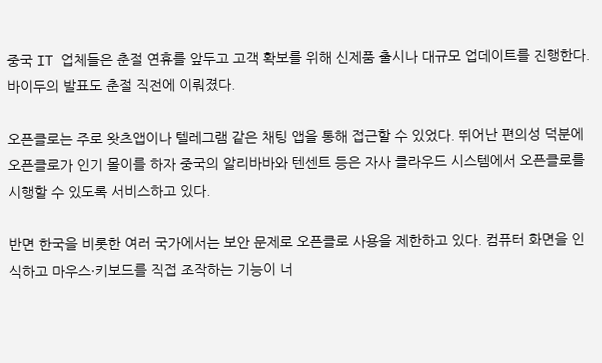중국 IT 업체들은 춘절 연휴를 앞두고 고객 확보를 위해 신제품 출시나 대규모 업데이트를 진행한다. 바이두의 발표도 춘절 직전에 이뤄졌다.

오픈클로는 주로 왓츠앱이나 텔레그램 같은 채팅 앱을 통해 접근할 수 있었다. 뛰어난 편의성 덕분에 오픈클로가 인기 몰이를 하자 중국의 알리바바와 텐센트 등은 자사 클라우드 시스템에서 오픈클로를 시행할 수 있도록 서비스하고 있다.

반면 한국을 비롯한 여러 국가에서는 보안 문제로 오픈클로 사용을 제한하고 있다. 컴퓨터 화면을 인식하고 마우스·키보드를 직접 조작하는 기능이 너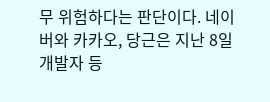무 위험하다는 판단이다. 네이버와 카카오, 당근은 지난 8일 개발자 등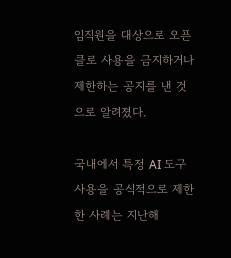임직원을 대상으로 오픈클로 사용을 금지하거나 제한하는 공지를 낸 것으로 알려졌다.

국내에서 특정 AI 도구 사용을 공식적으로 제한한 사례는 지난해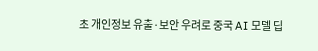초 개인정보 유출·보안 우려로 중국 AI 모델 딥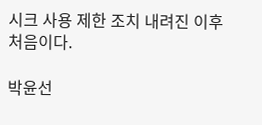시크 사용 제한 조치 내려진 이후 처음이다.

박윤선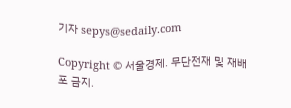기자 sepys@sedaily.com

Copyright © 서울경제. 무단전재 및 재배포 금지.